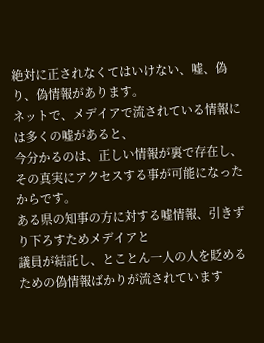絶対に正されなくてはいけない、嘘、偽り、偽情報があります。
ネットで、メデイアで流されている情報には多くの嘘があると、
今分かるのは、正しい情報が裏で存在し、その真実にアクセスする事が可能になったからです。
ある県の知事の方に対する嘘情報、引きずり下ろすためメデイアと
議員が結託し、とことん一人の人を貶めるための偽情報ばかりが流されています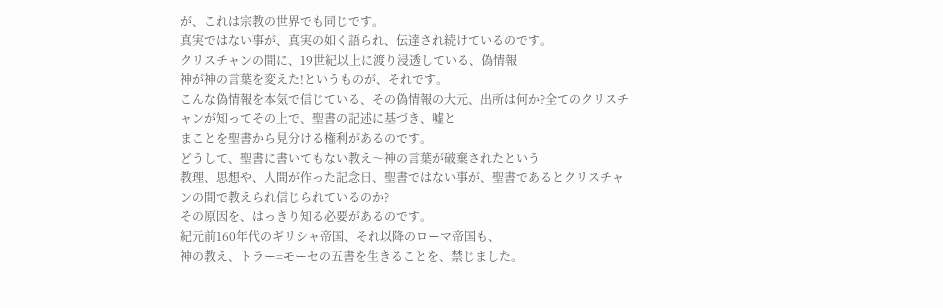が、これは宗教の世界でも同じです。
真実ではない事が、真実の如く語られ、伝達され続けているのです。
クリスチャンの間に、19世紀以上に渡り浸透している、偽情報
神が神の言葉を変えた!というものが、それです。
こんな偽情報を本気で信じている、その偽情報の大元、出所は何か?全てのクリスチャンが知ってその上で、聖書の記述に基づき、嘘と
まことを聖書から見分ける権利があるのです。
どうして、聖書に書いてもない教え〜神の言葉が破棄されたという
教理、思想や、人間が作った記念日、聖書ではない事が、聖書であるとクリスチャンの間で教えられ信じられているのか?
その原因を、はっきり知る必要があるのです。
紀元前160年代のギリシャ帝国、それ以降のローマ帝国も、
神の教え、トラー=モーセの五書を生きることを、禁じました。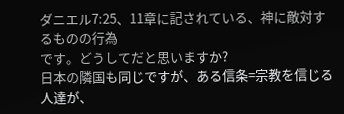ダニエル7:25、11章に記されている、神に敵対するものの行為
です。どうしてだと思いますか?
日本の隣国も同じですが、ある信条=宗教を信じる人達が、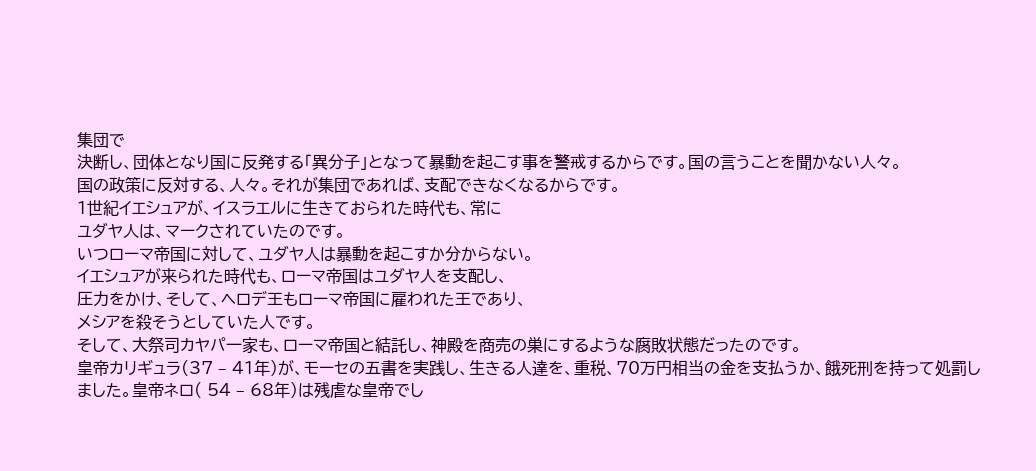集団で
決断し、団体となり国に反発する「異分子」となって暴動を起こす事を警戒するからです。国の言うことを聞かない人々。
国の政策に反対する、人々。それが集団であれば、支配できなくなるからです。
1世紀イエシュアが、イスラエルに生きておられた時代も、常に
ユダヤ人は、マークされていたのです。
いつローマ帝国に対して、ユダヤ人は暴動を起こすか分からない。
イエシュアが来られた時代も、ローマ帝国はユダヤ人を支配し、
圧力をかけ、そして、ヘロデ王もローマ帝国に雇われた王であり、
メシアを殺そうとしていた人です。
そして、大祭司カヤパ一家も、ローマ帝国と結託し、神殿を商売の巣にするような腐敗状態だったのです。
皇帝カリギュラ(37 – 41年)が、モーセの五書を実践し、生きる人達を、重税、70万円相当の金を支払うか、餓死刑を持って処罰しました。皇帝ネロ( 54 – 68年)は残虐な皇帝でし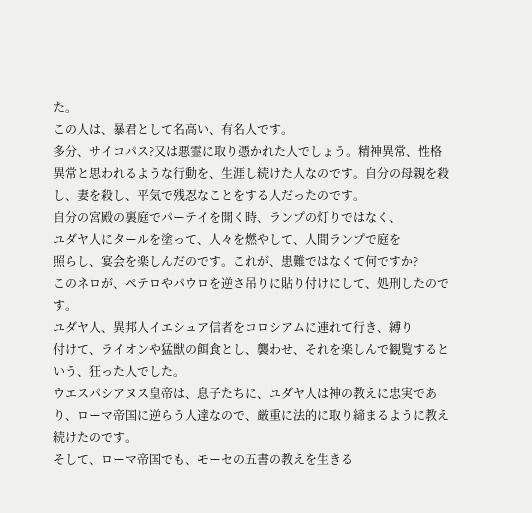た。
この人は、暴君として名高い、有名人です。
多分、サイコパス?又は悪霊に取り憑かれた人でしょう。精神異常、性格異常と思われるような行動を、生涯し続けた人なのです。自分の母親を殺し、妻を殺し、平気で残忍なことをする人だったのです。
自分の宮殿の裏庭でパーテイを開く時、ランプの灯りではなく、
ユダヤ人にタールを塗って、人々を燃やして、人間ランプで庭を
照らし、宴会を楽しんだのです。これが、患難ではなくて何ですか?
このネロが、ペテロやパウロを逆さ吊りに貼り付けにして、処刑したのです。
ユダヤ人、異邦人イエシュア信者をコロシアムに連れて行き、縛り
付けて、ライオンや猛獣の餌食とし、襲わせ、それを楽しんで観覧するという、狂った人でした。
ウエスパシアヌス皇帝は、息子たちに、ユダヤ人は神の教えに忠実であり、ローマ帝国に逆らう人達なので、厳重に法的に取り締まるように教え続けたのです。
そして、ローマ帝国でも、モーセの五書の教えを生きる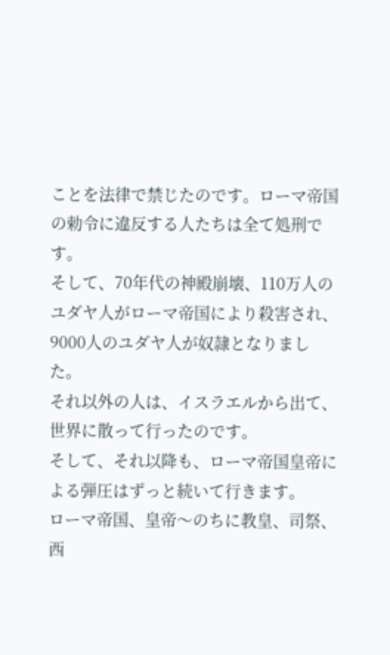ことを法律で禁じたのです。ローマ帝国の勅令に違反する人たちは全て処刑です。
そして、70年代の神殿崩壊、110万人のユダヤ人がローマ帝国により殺害され、9000人のユダヤ人が奴隷となりました。
それ以外の人は、イスラエルから出て、世界に散って行ったのです。
そして、それ以降も、ローマ帝国皇帝による弾圧はずっと続いて行きます。
ローマ帝国、皇帝〜のちに教皇、司祭、西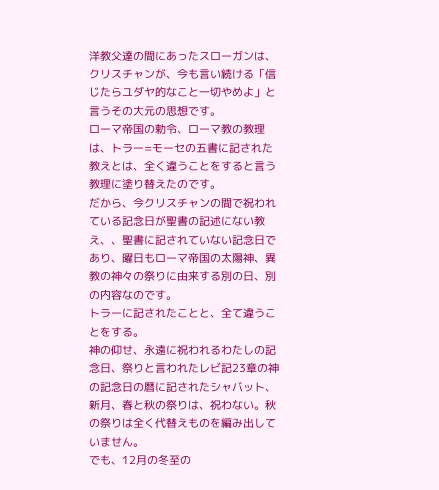洋教父達の間にあったスローガンは、クリスチャンが、今も言い続ける「信じたらユダヤ的なこと一切やめよ」と言うその大元の思想です。
ローマ帝国の勅令、ローマ教の教理は、トラー=モーセの五書に記された教えとは、全く違うことをすると言う教理に塗り替えたのです。
だから、今クリスチャンの間で祝われている記念日が聖書の記述にない教え、、聖書に記されていない記念日であり、曜日もローマ帝国の太陽神、異教の神々の祭りに由来する別の日、別の内容なのです。
トラーに記されたことと、全て違うことをする。
神の仰せ、永遠に祝われるわたしの記念日、祭りと言われたレビ記23章の神の記念日の暦に記されたシャバット、新月、春と秋の祭りは、祝わない。秋の祭りは全く代替えものを編み出していません。
でも、12月の冬至の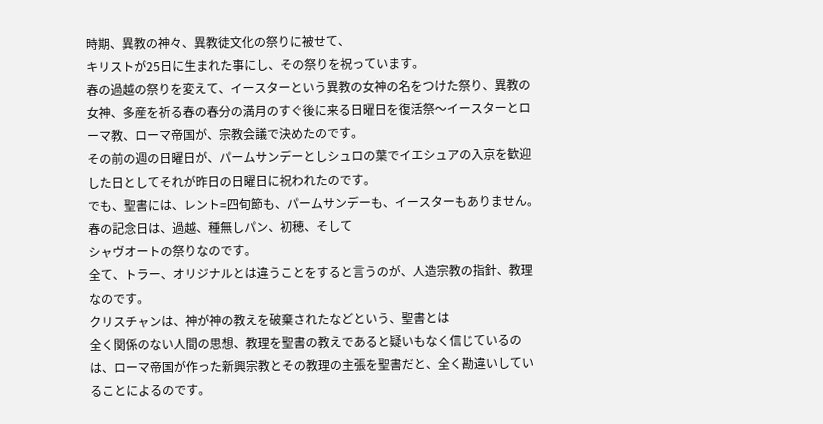時期、異教の神々、異教徒文化の祭りに被せて、
キリストが25日に生まれた事にし、その祭りを祝っています。
春の過越の祭りを変えて、イースターという異教の女神の名をつけた祭り、異教の女神、多産を祈る春の春分の満月のすぐ後に来る日曜日を復活祭〜イースターとローマ教、ローマ帝国が、宗教会議で決めたのです。
その前の週の日曜日が、パームサンデーとしシュロの葉でイエシュアの入京を歓迎した日としてそれが昨日の日曜日に祝われたのです。
でも、聖書には、レント=四旬節も、パームサンデーも、イースターもありません。春の記念日は、過越、種無しパン、初穂、そして
シャヴオートの祭りなのです。
全て、トラー、オリジナルとは違うことをすると言うのが、人造宗教の指針、教理なのです。
クリスチャンは、神が神の教えを破棄されたなどという、聖書とは
全く関係のない人間の思想、教理を聖書の教えであると疑いもなく信じているのは、ローマ帝国が作った新興宗教とその教理の主張を聖書だと、全く勘違いしていることによるのです。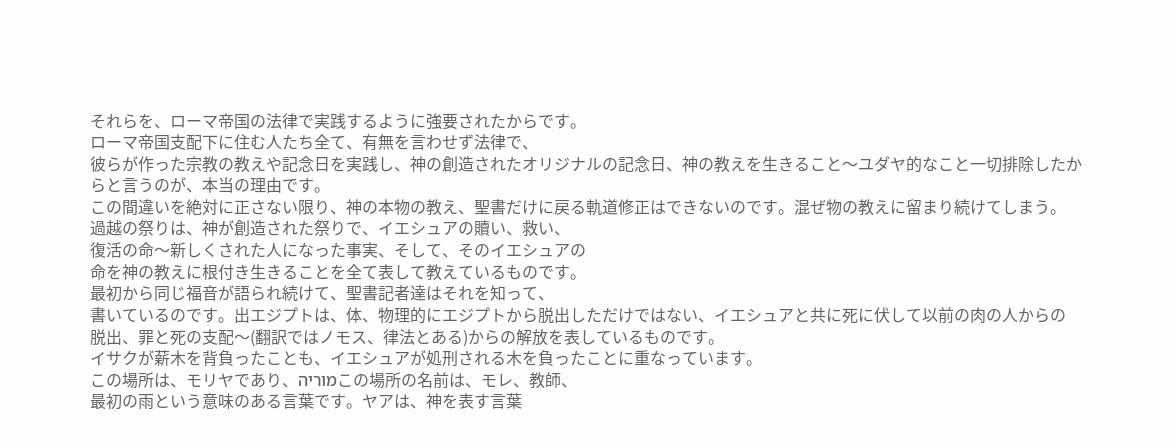それらを、ローマ帝国の法律で実践するように強要されたからです。
ローマ帝国支配下に住む人たち全て、有無を言わせず法律で、
彼らが作った宗教の教えや記念日を実践し、神の創造されたオリジナルの記念日、神の教えを生きること〜ユダヤ的なこと一切排除したからと言うのが、本当の理由です。
この間違いを絶対に正さない限り、神の本物の教え、聖書だけに戻る軌道修正はできないのです。混ぜ物の教えに留まり続けてしまう。
過越の祭りは、神が創造された祭りで、イエシュアの贖い、救い、
復活の命〜新しくされた人になった事実、そして、そのイエシュアの
命を神の教えに根付き生きることを全て表して教えているものです。
最初から同じ福音が語られ続けて、聖書記者達はそれを知って、
書いているのです。出エジプトは、体、物理的にエジプトから脱出しただけではない、イエシュアと共に死に伏して以前の肉の人からの
脱出、罪と死の支配〜(翻訳ではノモス、律法とある)からの解放を表しているものです。
イサクが薪木を背負ったことも、イエシュアが処刑される木を負ったことに重なっています。
この場所は、モリヤであり、מוריהこの場所の名前は、モレ、教師、
最初の雨という意味のある言葉です。ヤアは、神を表す言葉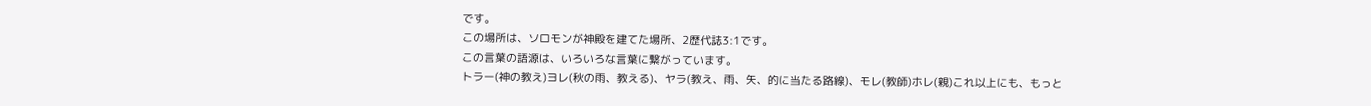です。
この場所は、ソロモンが神殿を建てた場所、2歴代誌3:1です。
この言葉の語源は、いろいろな言葉に繋がっています。
トラー(神の教え)ヨレ(秋の雨、教える)、ヤラ(教え、雨、矢、的に当たる路線)、モレ(教師)ホレ(親)これ以上にも、もっと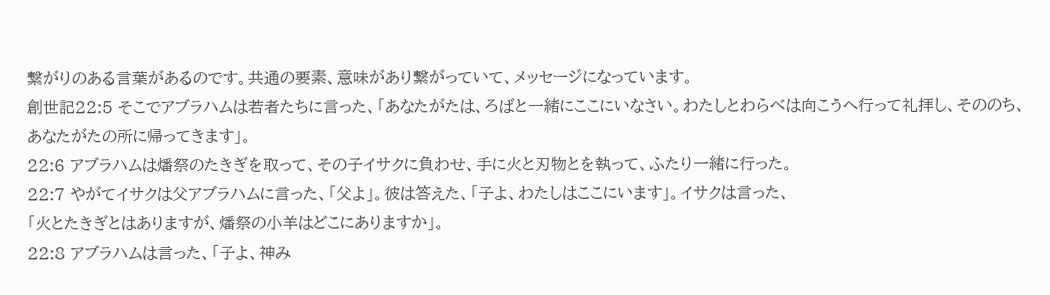繋がりのある言葉があるのです。共通の要素、意味があり繋がっていて、メッセージになっています。
創世記22:5 そこでアブラハムは若者たちに言った、「あなたがたは、ろばと一緒にここにいなさい。わたしとわらべは向こうへ行って礼拝し、そののち、あなたがたの所に帰ってきます」。
22:6 アブラハムは燔祭のたきぎを取って、その子イサクに負わせ、手に火と刃物とを執って、ふたり一緒に行った。
22:7 やがてイサクは父アブラハムに言った、「父よ」。彼は答えた、「子よ、わたしはここにいます」。イサクは言った、
「火とたきぎとはありますが、燔祭の小羊はどこにありますか」。
22:8 アブラハムは言った、「子よ、神み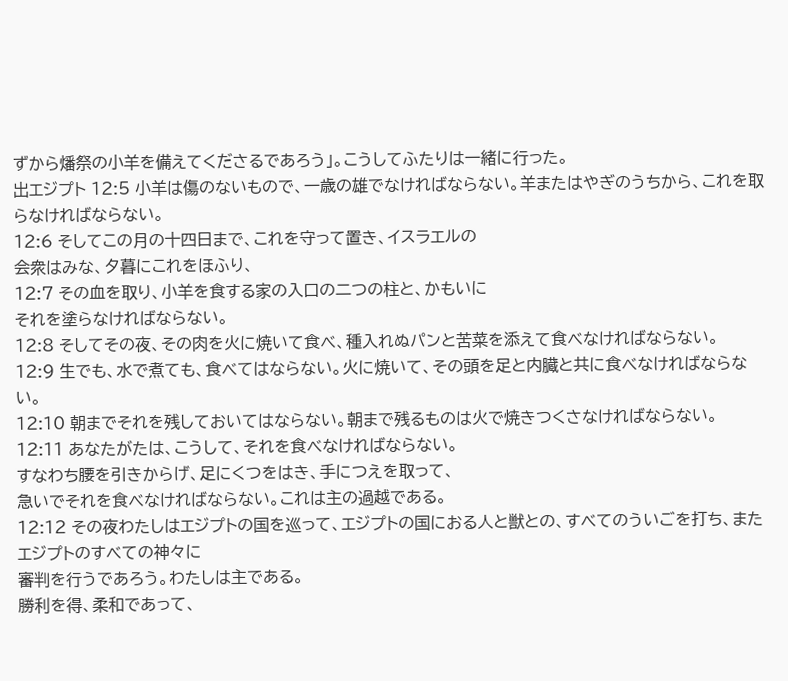ずから燔祭の小羊を備えてくださるであろう」。こうしてふたりは一緒に行った。
出エジプト 12:5 小羊は傷のないもので、一歳の雄でなければならない。羊またはやぎのうちから、これを取らなければならない。
12:6 そしてこの月の十四日まで、これを守って置き、イスラエルの
会衆はみな、夕暮にこれをほふり、
12:7 その血を取り、小羊を食する家の入口の二つの柱と、かもいに
それを塗らなければならない。
12:8 そしてその夜、その肉を火に焼いて食べ、種入れぬパンと苦菜を添えて食べなければならない。
12:9 生でも、水で煮ても、食べてはならない。火に焼いて、その頭を足と内臓と共に食べなければならない。
12:10 朝までそれを残しておいてはならない。朝まで残るものは火で焼きつくさなければならない。
12:11 あなたがたは、こうして、それを食べなければならない。
すなわち腰を引きからげ、足にくつをはき、手につえを取って、
急いでそれを食べなければならない。これは主の過越である。
12:12 その夜わたしはエジプトの国を巡って、エジプトの国におる人と獣との、すべてのういごを打ち、またエジプトのすべての神々に
審判を行うであろう。わたしは主である。
勝利を得、柔和であって、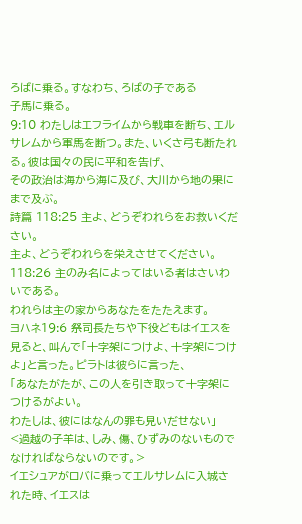ろばに乗る。すなわち、ろばの子である
子馬に乗る。
9:10 わたしはエフライムから戦車を断ち、エルサレムから軍馬を断つ。また、いくさ弓も断たれる。彼は国々の民に平和を告げ、
その政治は海から海に及び、大川から地の果にまで及ぶ。
詩篇 118:25 主よ、どうぞわれらをお救いください。
主よ、どうぞわれらを栄えさせてください。
118:26 主のみ名によってはいる者はさいわいである。
われらは主の家からあなたをたたえます。
ヨハネ19:6 祭司長たちや下役どもはイエスを見ると、叫んで「十字架につけよ、十字架につけよ」と言った。ピラトは彼らに言った、
「あなたがたが、この人を引き取って十字架につけるがよい。
わたしは、彼にはなんの罪も見いだせない」
<過越の子羊は、しみ、傷、ひずみのないものでなければならないのです。>
イエシュアがロバに乗ってエルサレムに入城された時、イエスは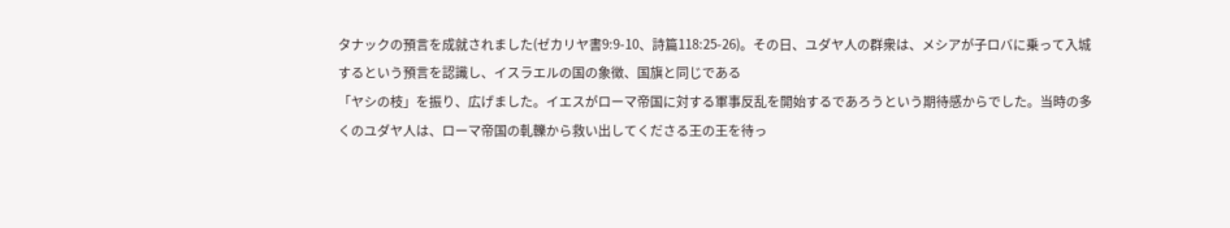タナックの預言を成就されました(ゼカリヤ書9:9-10、詩篇118:25-26)。その日、ユダヤ人の群衆は、メシアが子ロバに乗って入城するという預言を認識し、イスラエルの国の象徴、国旗と同じである
「ヤシの枝」を振り、広げました。イエスがローマ帝国に対する軍事反乱を開始するであろうという期待感からでした。当時の多くのユダヤ人は、ローマ帝国の軋轢から救い出してくださる王の王を待っ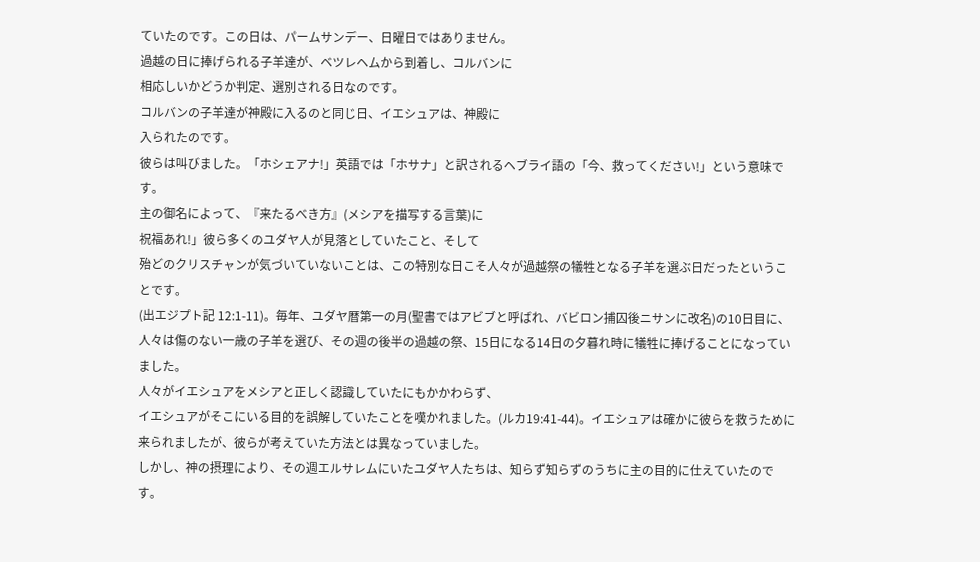ていたのです。この日は、パームサンデー、日曜日ではありません。
過越の日に捧げられる子羊達が、ベツレヘムから到着し、コルバンに
相応しいかどうか判定、選別される日なのです。
コルバンの子羊達が神殿に入るのと同じ日、イエシュアは、神殿に
入られたのです。
彼らは叫びました。「ホシェアナ!」英語では「ホサナ」と訳されるヘブライ語の「今、救ってください!」という意味です。
主の御名によって、『来たるべき方』(メシアを描写する言葉)に
祝福あれ!」彼ら多くのユダヤ人が見落としていたこと、そして
殆どのクリスチャンが気づいていないことは、この特別な日こそ人々が過越祭の犠牲となる子羊を選ぶ日だったということです。
(出エジプト記 12:1-11)。毎年、ユダヤ暦第一の月(聖書ではアビブと呼ばれ、バビロン捕囚後ニサンに改名)の10日目に、人々は傷のない一歳の子羊を選び、その週の後半の過越の祭、15日になる14日の夕暮れ時に犠牲に捧げることになっていました。
人々がイエシュアをメシアと正しく認識していたにもかかわらず、
イエシュアがそこにいる目的を誤解していたことを嘆かれました。(ルカ19:41-44)。イエシュアは確かに彼らを救うために来られましたが、彼らが考えていた方法とは異なっていました。
しかし、神の摂理により、その週エルサレムにいたユダヤ人たちは、知らず知らずのうちに主の目的に仕えていたのです。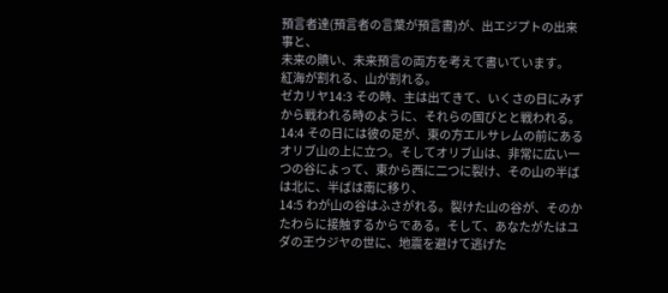預言者達(預言者の言葉が預言書)が、出エジプトの出来事と、
未来の贖い、未来預言の両方を考えて書いています。
紅海が割れる、山が割れる。
ゼカリヤ14:3 その時、主は出てきて、いくさの日にみずから戦われる時のように、それらの国びとと戦われる。
14:4 その日には彼の足が、東の方エルサレムの前にあるオリブ山の上に立つ。そしてオリブ山は、非常に広い一つの谷によって、東から西に二つに裂け、その山の半ばは北に、半ばは南に移り、
14:5 わが山の谷はふさがれる。裂けた山の谷が、そのかたわらに接触するからである。そして、あなたがたはユダの王ウジヤの世に、地震を避けて逃げた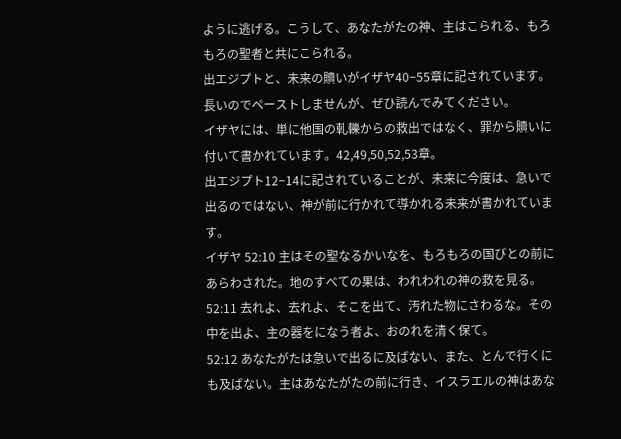ように逃げる。こうして、あなたがたの神、主はこられる、もろもろの聖者と共にこられる。
出エジプトと、未来の贖いがイザヤ40−55章に記されています。
長いのでペーストしませんが、ぜひ読んでみてください。
イザヤには、単に他国の軋轢からの救出ではなく、罪から贖いに付いて書かれています。42,49,50,52,53章。
出エジプト12−14に記されていることが、未来に今度は、急いで出るのではない、神が前に行かれて導かれる未来が書かれています。
イザヤ 52:10 主はその聖なるかいなを、もろもろの国びとの前にあらわされた。地のすべての果は、われわれの神の救を見る。
52:11 去れよ、去れよ、そこを出て、汚れた物にさわるな。その中を出よ、主の器をになう者よ、おのれを清く保て。
52:12 あなたがたは急いで出るに及ばない、また、とんで行くにも及ばない。主はあなたがたの前に行き、イスラエルの神はあな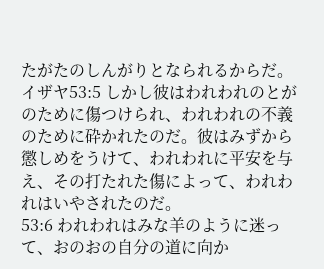たがたのしんがりとなられるからだ。
イザヤ53:5 しかし彼はわれわれのとがのために傷つけられ、われわれの不義のために砕かれたのだ。彼はみずから懲しめをうけて、われわれに平安を与え、その打たれた傷によって、われわれはいやされたのだ。
53:6 われわれはみな羊のように迷って、おのおの自分の道に向か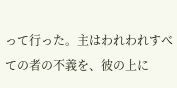って行った。主はわれわれすべての者の不義を、彼の上に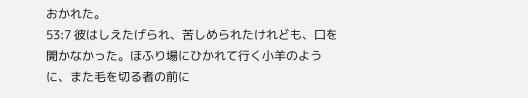おかれた。
53:7 彼はしえたげられ、苦しめられたけれども、口を開かなかった。ほふり場にひかれて行く小羊のように、また毛を切る者の前に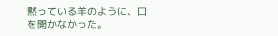黙っている羊のように、口を開かなかった。